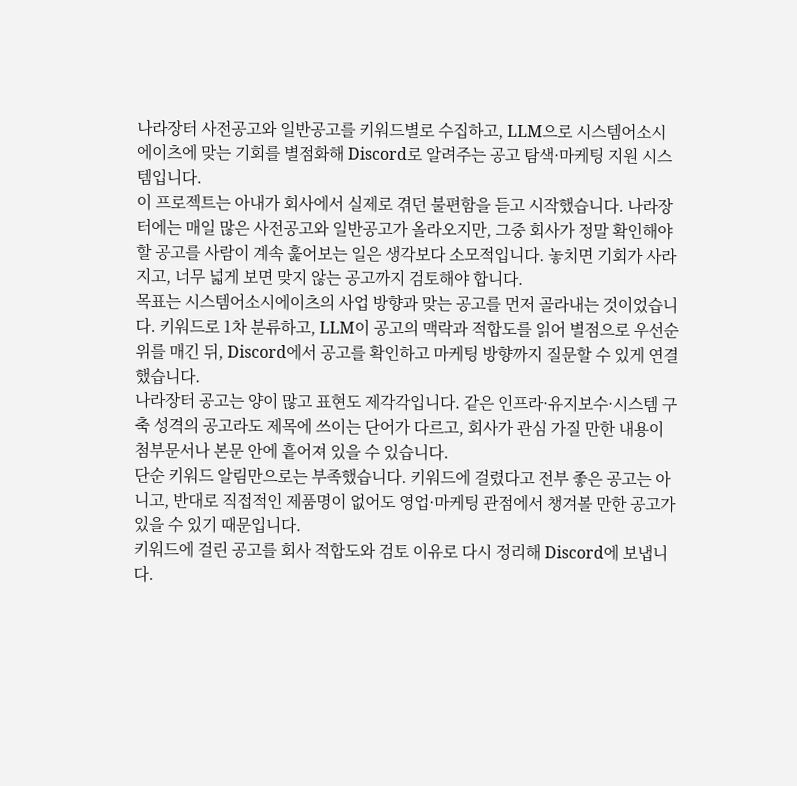나라장터 사전공고와 일반공고를 키워드별로 수집하고, LLM으로 시스템어소시에이츠에 맞는 기회를 별점화해 Discord로 알려주는 공고 탐색·마케팅 지원 시스템입니다.
이 프로젝트는 아내가 회사에서 실제로 겪던 불편함을 듣고 시작했습니다. 나라장터에는 매일 많은 사전공고와 일반공고가 올라오지만, 그중 회사가 정말 확인해야 할 공고를 사람이 계속 훑어보는 일은 생각보다 소모적입니다. 놓치면 기회가 사라지고, 너무 넓게 보면 맞지 않는 공고까지 검토해야 합니다.
목표는 시스템어소시에이츠의 사업 방향과 맞는 공고를 먼저 골라내는 것이었습니다. 키워드로 1차 분류하고, LLM이 공고의 맥락과 적합도를 읽어 별점으로 우선순위를 매긴 뒤, Discord에서 공고를 확인하고 마케팅 방향까지 질문할 수 있게 연결했습니다.
나라장터 공고는 양이 많고 표현도 제각각입니다. 같은 인프라·유지보수·시스템 구축 성격의 공고라도 제목에 쓰이는 단어가 다르고, 회사가 관심 가질 만한 내용이 첨부문서나 본문 안에 흩어져 있을 수 있습니다.
단순 키워드 알림만으로는 부족했습니다. 키워드에 걸렸다고 전부 좋은 공고는 아니고, 반대로 직접적인 제품명이 없어도 영업·마케팅 관점에서 챙겨볼 만한 공고가 있을 수 있기 때문입니다.
키워드에 걸린 공고를 회사 적합도와 검토 이유로 다시 정리해 Discord에 보냅니다.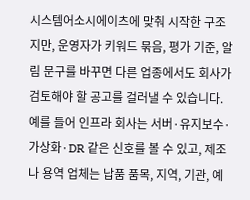시스템어소시에이츠에 맞춰 시작한 구조지만, 운영자가 키워드 묶음, 평가 기준, 알림 문구를 바꾸면 다른 업종에서도 회사가 검토해야 할 공고를 걸러낼 수 있습니다.
예를 들어 인프라 회사는 서버·유지보수·가상화·DR 같은 신호를 볼 수 있고, 제조나 용역 업체는 납품 품목, 지역, 기관, 예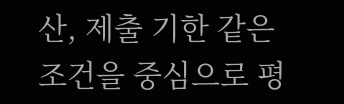산, 제출 기한 같은 조건을 중심으로 평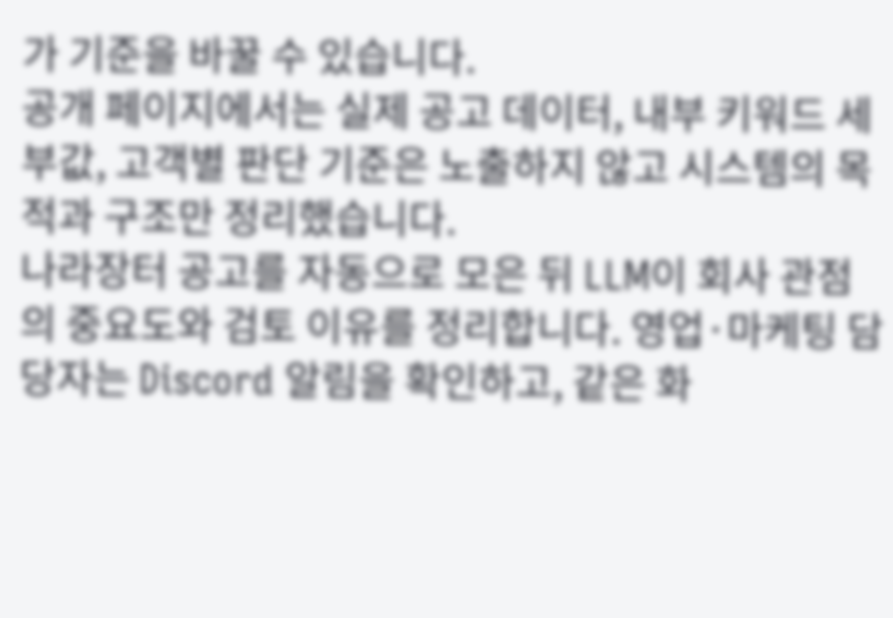가 기준을 바꿀 수 있습니다.
공개 페이지에서는 실제 공고 데이터, 내부 키워드 세부값, 고객별 판단 기준은 노출하지 않고 시스템의 목적과 구조만 정리했습니다.
나라장터 공고를 자동으로 모은 뒤 LLM이 회사 관점의 중요도와 검토 이유를 정리합니다. 영업·마케팅 담당자는 Discord 알림을 확인하고, 같은 화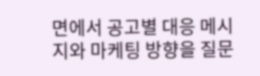면에서 공고별 대응 메시지와 마케팅 방향을 질문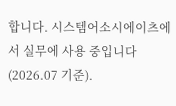합니다. 시스템어소시에이츠에서 실무에 사용 중입니다(2026.07 기준).